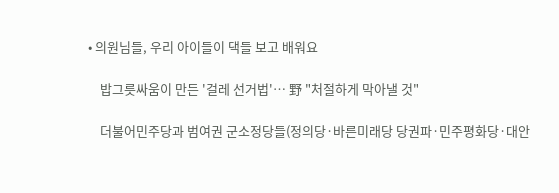• 의원님들, 우리 아이들이 댁들 보고 배워요

    밥그릇싸움이 만든 '걸레 선거법'… 野 "처절하게 막아낼 것"

    더불어민주당과 범여권 군소정당들(정의당·바른미래당 당권파·민주평화당·대안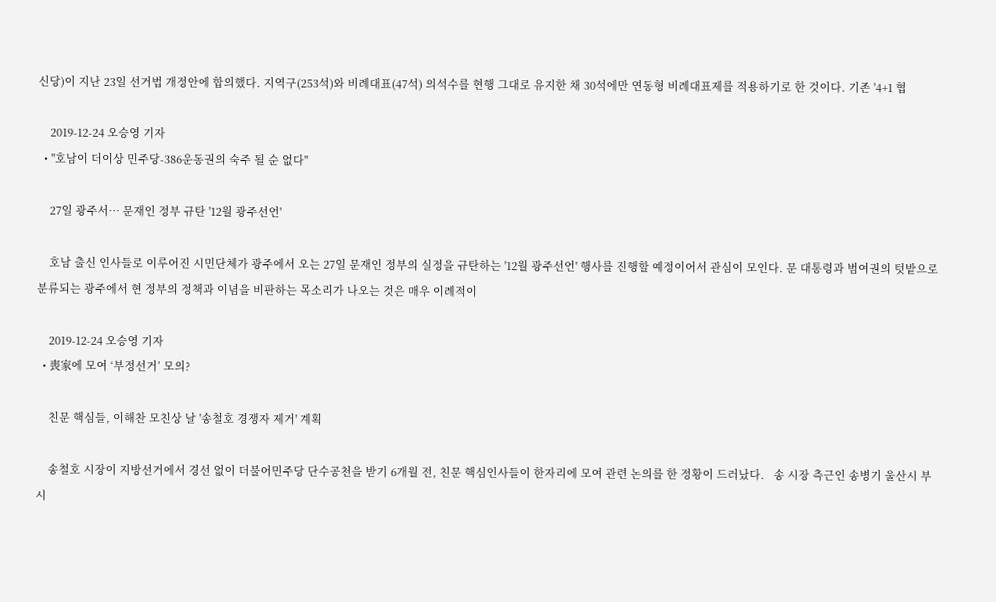신당)이 지난 23일 선거법 개정안에 합의했다. 지역구(253석)와 비례대표(47석) 의석수를 현행 그대로 유지한 채 30석에만 연동형 비례대표제를 적용하기로 한 것이다. 기존 '4+1 협

    2019-12-24 오승영 기자
  • "호남이 더이상 민주당-386운동권의 숙주 될 순 없다"

    27일 광주서… 문재인 정부 규탄 '12월 광주선언'

    호남 출신 인사들로 이루어진 시민단체가 광주에서 오는 27일 문재인 정부의 실정을 규탄하는 '12월 광주선언' 행사를 진행할 예정이어서 관심이 모인다. 문 대통령과 범여권의 텃밭으로 분류되는 광주에서 현 정부의 정책과 이념을 비판하는 목소리가 나오는 것은 매우 이례적이

    2019-12-24 오승영 기자
  • 喪家에 모여 ‘부정선거’ 모의?

    친문 핵심들, 이해찬 모친상 날 '송철호 경쟁자 제거' 계획

    송철호 시장이 지방선거에서 경선 없이 더불어민주당 단수공천을 받기 6개월 전, 친문 핵심인사들이 한자리에 모여 관련 논의를 한 정황이 드러났다.   송 시장 측근인 송병기 울산시 부시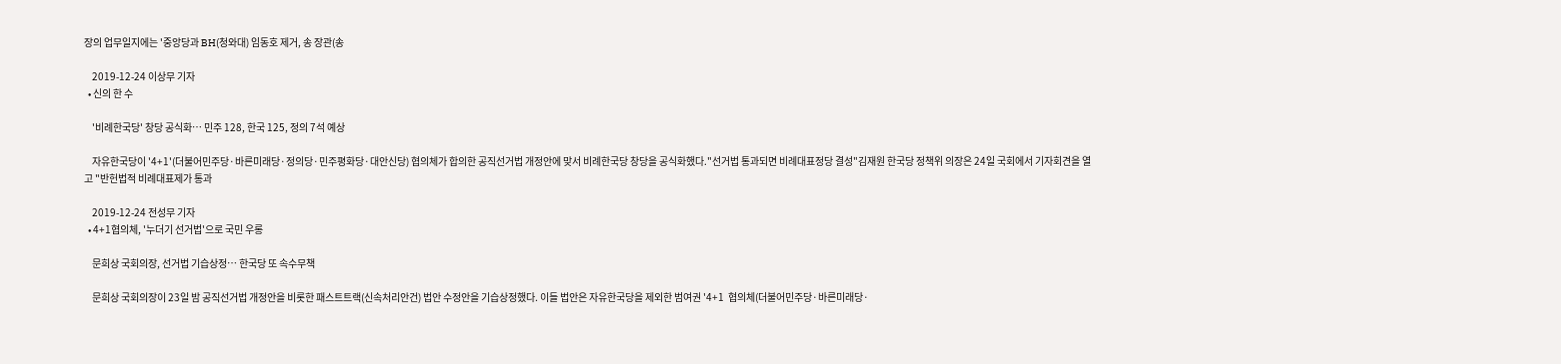장의 업무일지에는 '중앙당과 BH(청와대) 임동호 제거, 송 장관(송

    2019-12-24 이상무 기자
  • 신의 한 수

    '비례한국당' 창당 공식화… 민주 128, 한국 125, 정의 7석 예상

    자유한국당이 '4+1'(더불어민주당·바른미래당·정의당·민주평화당·대안신당) 협의체가 합의한 공직선거법 개정안에 맞서 비례한국당 창당을 공식화했다."선거법 통과되면 비례대표정당 결성"김재원 한국당 정책위 의장은 24일 국회에서 기자회견을 열고 "반헌법적 비례대표제가 통과

    2019-12-24 전성무 기자
  • 4+1협의체, '누더기 선거법'으로 국민 우롱

    문희상 국회의장, 선거법 기습상정… 한국당 또 속수무책

    문희상 국회의장이 23일 밤 공직선거법 개정안을 비롯한 패스트트랙(신속처리안건) 법안 수정안을 기습상정했다. 이들 법안은 자유한국당을 제외한 범여권 '4+1  협의체(더불어민주당·바른미래당·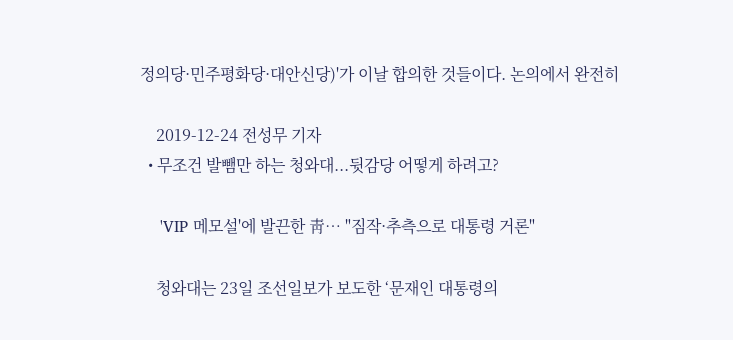정의당·민주평화당·대안신당)'가 이날 합의한 것들이다. 논의에서 완전히

    2019-12-24 전성무 기자
  • 무조건 발뺌만 하는 청와대...뒷감당 어떻게 하려고?

    'VIP 메모설'에 발끈한 靑… "짐작·추측으로 대통령 거론"

    청와대는 23일 조선일보가 보도한 ‘문재인 대통령의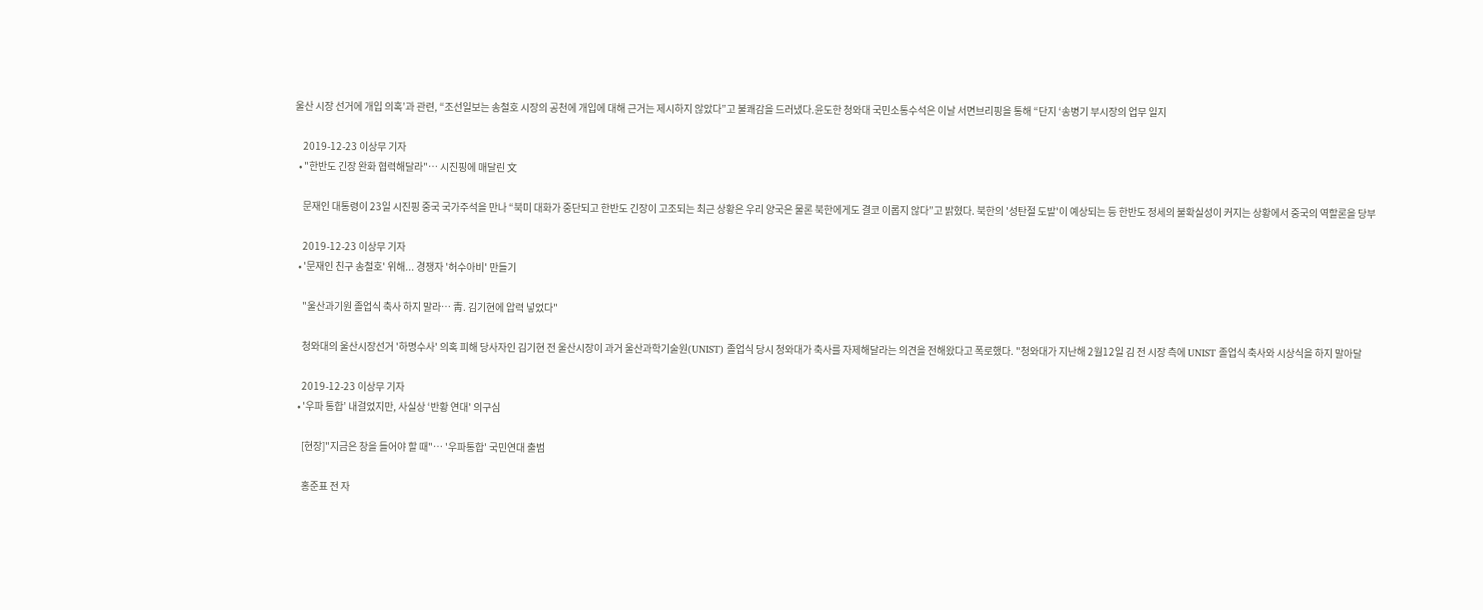울산 시장 선거에 개입 의혹’과 관련, “조선일보는 송철호 시장의 공천에 개입에 대해 근거는 제시하지 않았다”고 불쾌감을 드러냈다.윤도한 청와대 국민소통수석은 이날 서면브리핑을 통해 “단지 ‘송병기 부시장의 업무 일지

    2019-12-23 이상무 기자
  • "한반도 긴장 완화 협력해달라"… 시진핑에 매달린 文

    문재인 대통령이 23일 시진핑 중국 국가주석을 만나 “북미 대화가 중단되고 한반도 긴장이 고조되는 최근 상황은 우리 양국은 물론 북한에게도 결코 이롭지 않다”고 밝혔다. 북한의 '성탄절 도발'이 예상되는 등 한반도 정세의 불확실성이 커지는 상황에서 중국의 역할론을 당부

    2019-12-23 이상무 기자
  • '문재인 친구 송철호' 위해... 경쟁자 '허수아비' 만들기

    "울산과기원 졸업식 축사 하지 말라… 靑. 김기현에 압력 넣었다"

    청와대의 울산시장선거 '하명수사' 의혹 피해 당사자인 김기현 전 울산시장이 과거 울산과학기술원(UNIST) 졸업식 당시 청와대가 축사를 자제해달라는 의견을 전해왔다고 폭로했다. "청와대가 지난해 2월12일 김 전 시장 측에 UNIST 졸업식 축사와 시상식을 하지 말아달

    2019-12-23 이상무 기자
  • '우파 통합’ 내걸었지만, 사실상 ‘반황 연대' 의구심

    [현장]"지금은 창을 들어야 할 때"… '우파통합' 국민연대 출범

    홍준표 전 자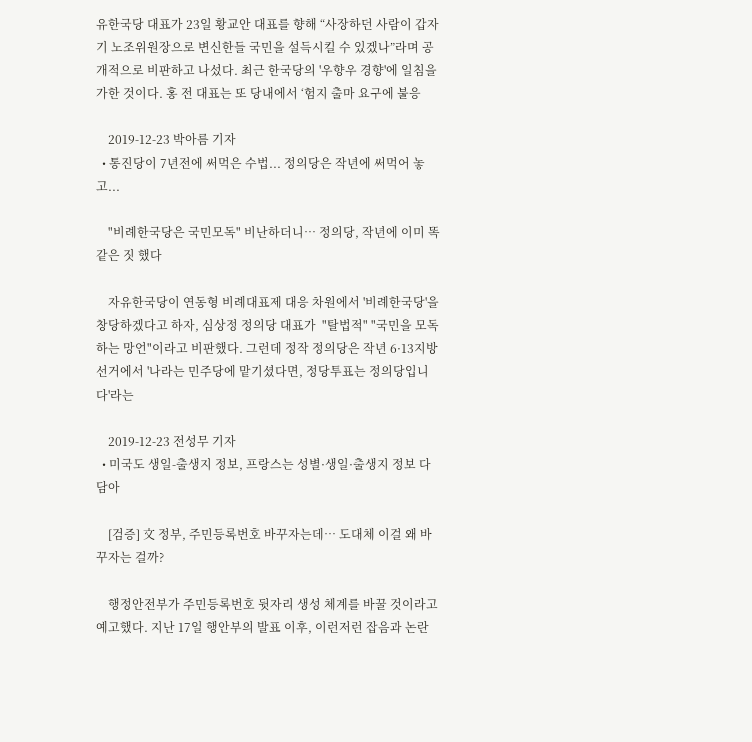유한국당 대표가 23일 황교안 대표를 향해 “사장하던 사람이 갑자기 노조위원장으로 변신한들 국민을 설득시킬 수 있겠나”라며 공개적으로 비판하고 나섰다. 최근 한국당의 '우향우 경향'에 일침을 가한 것이다. 홍 전 대표는 또 당내에서 ‘험지 출마 요구에 불응

    2019-12-23 박아름 기자
  • 통진당이 7년전에 써먹은 수법... 정의당은 작년에 써먹어 놓고...

    "비례한국당은 국민모독" 비난하더니… 정의당, 작년에 이미 똑같은 짓 했다

    자유한국당이 연동형 비례대표제 대응 차원에서 '비례한국당'을 창당하겠다고 하자, 심상정 정의당 대표가  "탈법적" "국민을 모독하는 망언"이라고 비판했다. 그런데 정작 정의당은 작년 6·13지방선거에서 '나라는 민주당에 맡기셨다면, 정당투표는 정의당입니다'라는

    2019-12-23 전성무 기자
  • 미국도 생일-출생지 정보, 프랑스는 성별·생일·출생지 정보 다 담아

    [검증] 文 정부, 주민등록번호 바꾸자는데… 도대체 이걸 왜 바꾸자는 걸까?

    행정안전부가 주민등록번호 뒷자리 생성 체계를 바꿀 것이라고 예고했다. 지난 17일 행안부의 발표 이후, 이런저런 잡음과 논란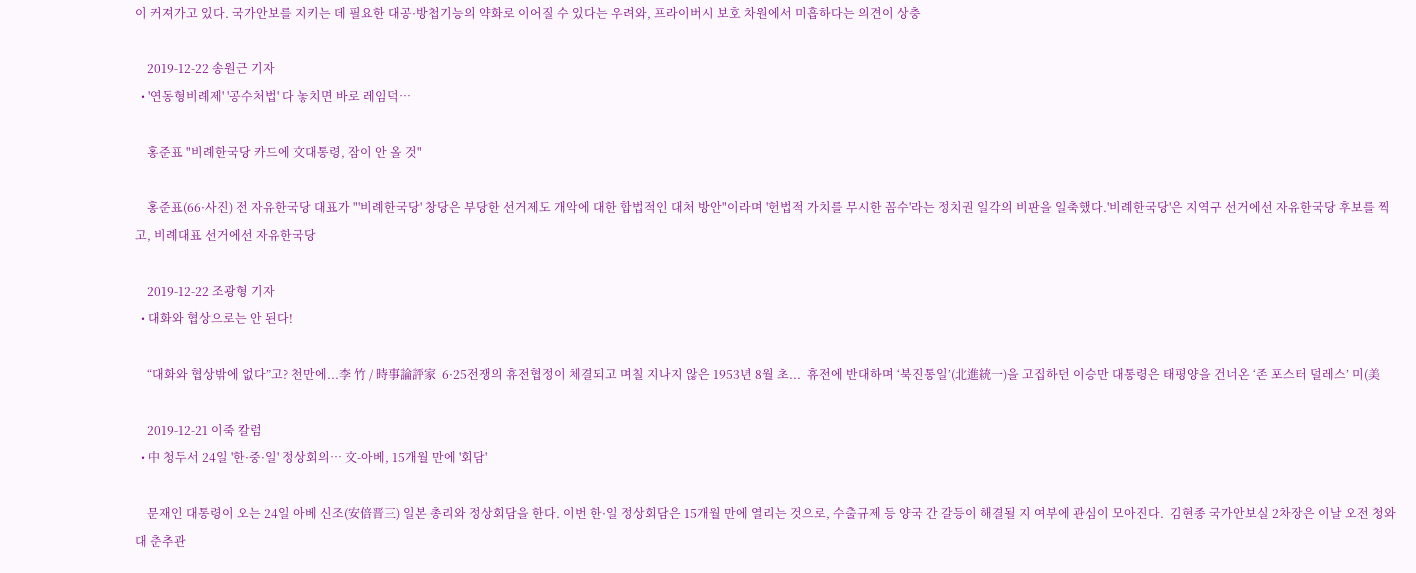이 커져가고 있다. 국가안보를 지키는 데 필요한 대공·방첩기능의 약화로 이어질 수 있다는 우려와, 프라이버시 보호 차원에서 미흡하다는 의견이 상충

    2019-12-22 송원근 기자
  • '연동형비례제' '공수처법' 다 놓치면 바로 레임덕…

    홍준표 "비례한국당 카드에 文대통령, 잠이 안 올 것"

    홍준표(66·사진) 전 자유한국당 대표가 "'비례한국당' 창당은 부당한 선거제도 개악에 대한 합법적인 대처 방안"이라며 '헌법적 가치를 무시한 꼼수'라는 정치권 일각의 비판을 일축했다.'비례한국당'은 지역구 선거에선 자유한국당 후보를 찍고, 비례대표 선거에선 자유한국당

    2019-12-22 조광형 기자
  • 대화와 협상으로는 안 된다!

    “대화와 협상밖에 없다”고? 천만에...李 竹 / 時事論評家  6·25전쟁의 휴전협정이 체결되고 며칠 지나지 않은 1953년 8월 초...  휴전에 반대하며 ‘북진통일’(北進統一)을 고집하던 이승만 대통령은 태평양을 건너온 ‘존 포스터 덜레스’ 미(美

    2019-12-21 이죽 칼럼
  • 中 청두서 24일 '한·중·일' 정상회의… 文-아베, 15개월 만에 '회담'

    문재인 대통령이 오는 24일 아베 신조(安倍晋三) 일본 총리와 정상회담을 한다. 이번 한·일 정상회담은 15개월 만에 열리는 것으로, 수출규제 등 양국 간 갈등이 해결될 지 여부에 관심이 모아진다.  김현종 국가안보실 2차장은 이날 오전 청와대 춘추관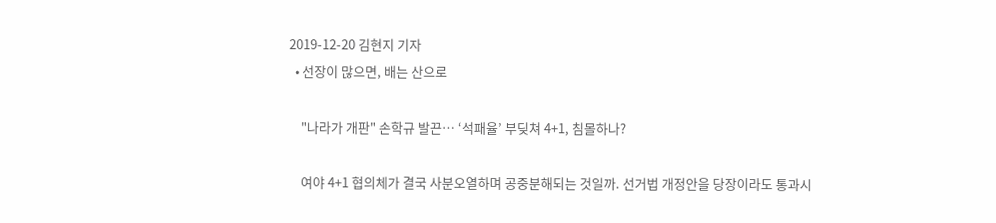2019-12-20 김현지 기자
  • 선장이 많으면, 배는 산으로

    "나라가 개판" 손학규 발끈… ‘석패율’ 부딪쳐 4+1, 침몰하나?

    여야 4+1 협의체가 결국 사분오열하며 공중분해되는 것일까. 선거법 개정안을 당장이라도 통과시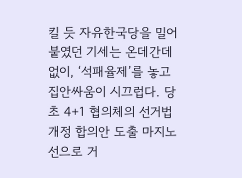킬 듯 자유한국당을 밀어붙였던 기세는 온데간데 없이, ‘석패율제’를 놓고 집안싸움이 시끄럽다. 당초 4+1 협의체의 선거법 개정 합의안 도출 마지노선으로 거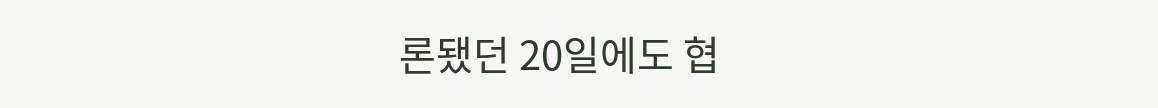론됐던 20일에도 협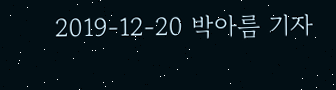2019-12-20 박아름 기자